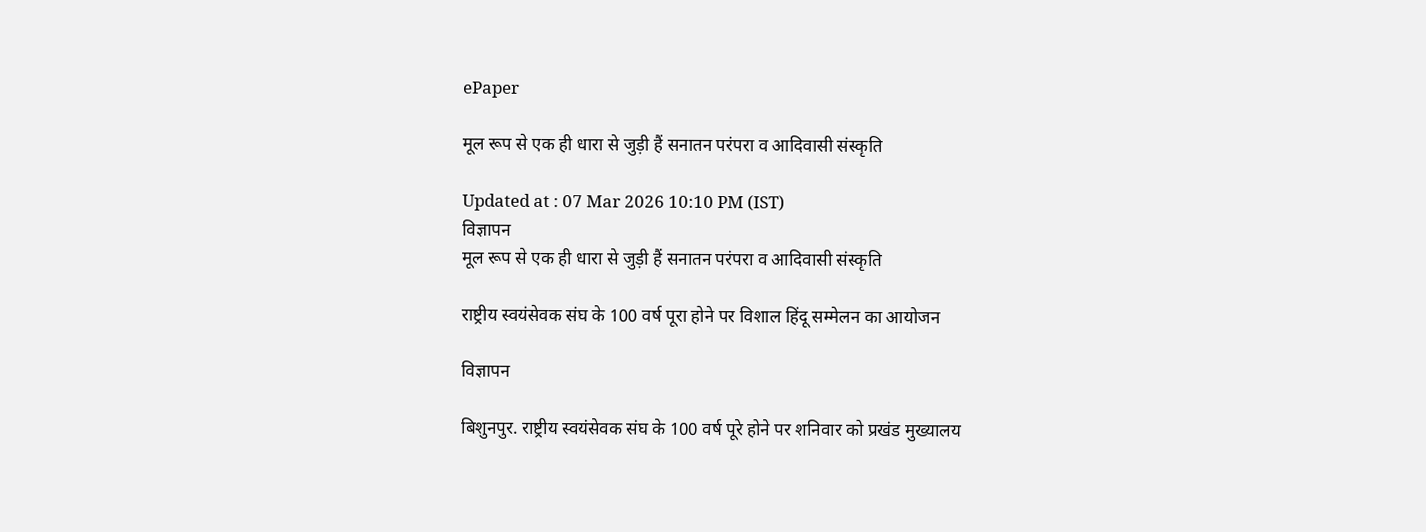ePaper

मूल रूप से एक ही धारा से जुड़ी हैं सनातन परंपरा व आदिवासी संस्कृति

Updated at : 07 Mar 2026 10:10 PM (IST)
विज्ञापन
मूल रूप से एक ही धारा से जुड़ी हैं सनातन परंपरा व आदिवासी संस्कृति

राष्ट्रीय स्वयंसेवक संघ के 100 वर्ष पूरा होने पर विशाल हिंदू सम्मेलन का आयोजन

विज्ञापन

बिशुनपुर. राष्ट्रीय स्वयंसेवक संघ के 100 वर्ष पूरे होने पर शनिवार को प्रखंड मुख्यालय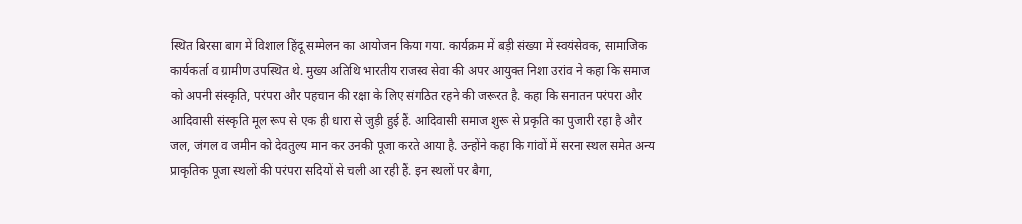स्थित बिरसा बाग में विशाल हिंदू सम्मेलन का आयोजन किया गया. कार्यक्रम में बड़ी संख्या में स्वयंसेवक, सामाजिक कार्यकर्ता व ग्रामीण उपस्थित थे. मुख्य अतिथि भारतीय राजस्व सेवा की अपर आयुक्त निशा उरांव ने कहा कि समाज को अपनी संस्कृति, परंपरा और पहचान की रक्षा के लिए संगठित रहने की जरूरत है. कहा कि सनातन परंपरा और आदिवासी संस्कृति मूल रूप से एक ही धारा से जुड़ी हुई हैं. आदिवासी समाज शुरू से प्रकृति का पुजारी रहा है और जल, जंगल व जमीन को देवतुल्य मान कर उनकी पूजा करते आया है. उन्होंने कहा कि गांवों में सरना स्थल समेत अन्य प्राकृतिक पूजा स्थलों की परंपरा सदियों से चली आ रही हैं. इन स्थलों पर बैगा,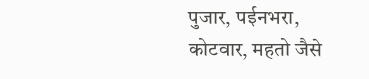पुजार, पईनभरा, कोटवार, महतो जैसे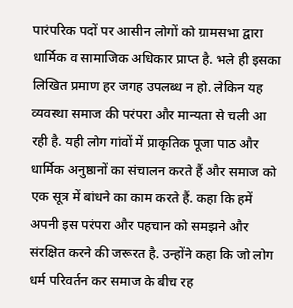पारंपरिक पदों पर आसीन लोगों को ग्रामसभा द्वारा धार्मिक व सामाजिक अधिकार प्राप्त है. भले ही इसका लिखित प्रमाण हर जगह उपलब्ध न हो. लेकिन यह व्यवस्था समाज की परंपरा और मान्यता से चली आ रही है. यही लोग गांवों में प्राकृतिक पूजा पाठ और धार्मिक अनुष्ठानों का संचालन करते हैं और समाज को एक सूत्र में बांधने का काम करते हैं. कहा कि हमें अपनी इस परंपरा और पहचान को समझने और संरक्षित करने की जरूरत है. उन्होंने कहा कि जो लोग धर्म परिवर्तन कर समाज के बीच रह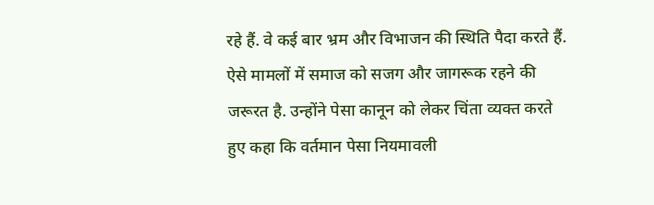रहे हैं. वे कई बार भ्रम और विभाजन की स्थिति पैदा करते हैं. ऐसे मामलों में समाज को सजग और जागरूक रहने की जरूरत है. उन्होंने पेसा कानून को लेकर चिंता व्यक्त करते हुए कहा कि वर्तमान पेसा नियमावली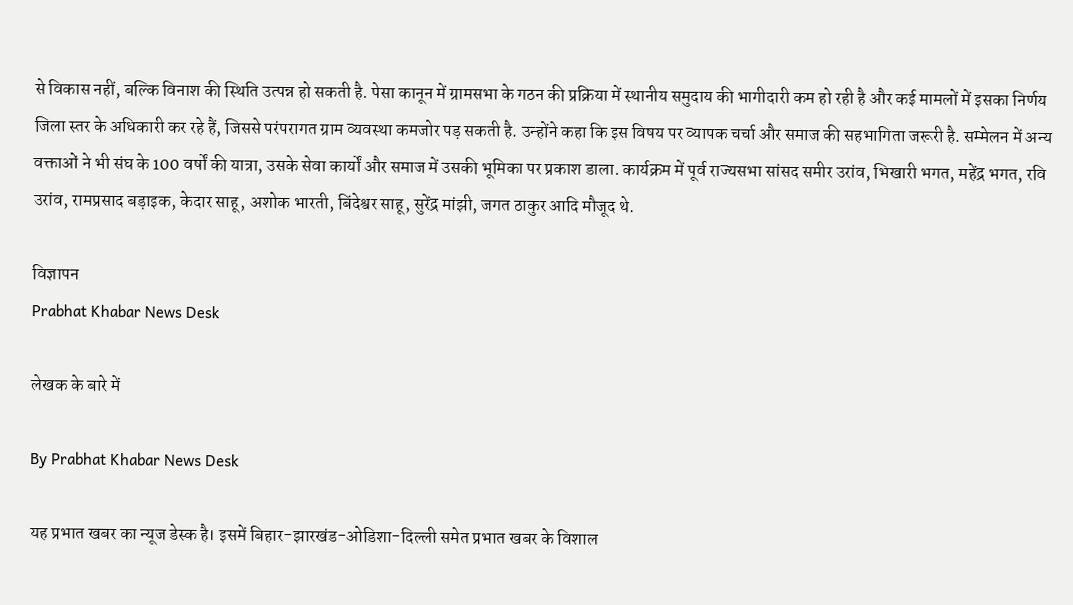से विकास नहीं, बल्कि विनाश की स्थिति उत्पन्न हो सकती है. पेसा कानून में ग्रामसभा के गठन की प्रक्रिया में स्थानीय समुदाय की भागीदारी कम हो रही है और कई मामलों में इसका निर्णय जिला स्तर के अधिकारी कर रहे हैं, जिससे परंपरागत ग्राम व्यवस्था कमजोर पड़ सकती है. उन्होंने कहा कि इस विषय पर व्यापक चर्चा और समाज की सहभागिता जरूरी है. सम्मेलन में अन्य वक्ताओं ने भी संघ के 100 वर्षों की यात्रा, उसके सेवा कार्यों और समाज में उसकी भूमिका पर प्रकाश डाला. कार्यक्रम में पूर्व राज्यसभा सांसद समीर उरांव, भिखारी भगत, महेंद्र भगत, रवि उरांव, रामप्रसाद बड़ाइक, केदार साहू, अशोक भारती, बिंदेश्वर साहू, सुरेंद्र मांझी, जगत ठाकुर आदि मौजूद थे.

विज्ञापन
Prabhat Khabar News Desk

लेखक के बारे में

By Prabhat Khabar News Desk

यह प्रभात खबर का न्यूज डेस्क है। इसमें बिहार-झारखंड-ओडिशा-दिल्‍ली समेत प्रभात खबर के विशाल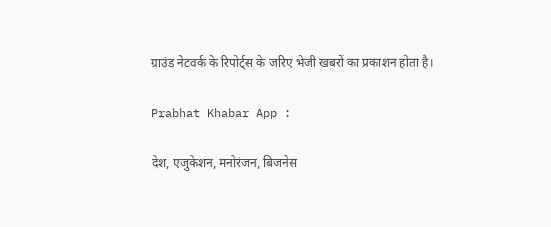ग्राउंड नेटवर्क के रिपोर्ट्स के जरिए भेजी खबरों का प्रकाशन होता है।

Prabhat Khabar App :

देश, एजुकेशन, मनोरंजन, बिजनेस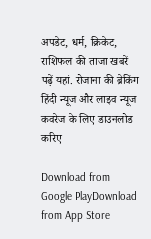अपडेट, धर्म, क्रिकेट, राशिफल की ताजा खबरें पढ़ें यहां. रोजाना की ब्रेकिंग हिंदी न्यूज और लाइव न्यूज कवरेज के लिए डाउनलोड करिए

Download from Google PlayDownload from App Store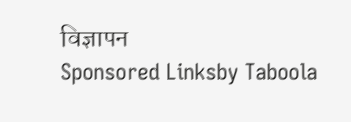विज्ञापन
Sponsored Linksby Taboola